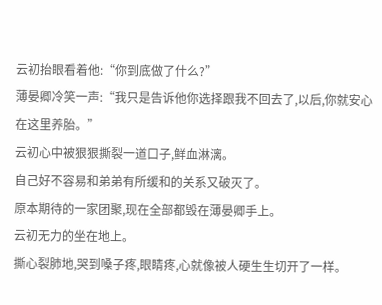云初抬眼看着他:“你到底做了什么?”
薄晏卿冷笑一声:“我只是告诉他你选择跟我不回去了,以后,你就安心在这里养胎。”
云初心中被狠狠撕裂一道口子,鲜血淋漓。
自己好不容易和弟弟有所缓和的关系又破灭了。
原本期待的一家团聚,现在全部都毁在薄晏卿手上。
云初无力的坐在地上。
撕心裂肺地,哭到嗓子疼,眼睛疼,心就像被人硬生生切开了一样。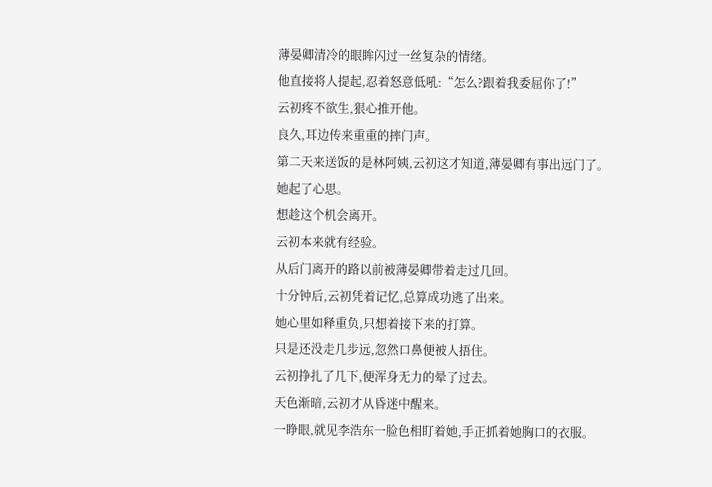薄晏卿清冷的眼眸闪过一丝复杂的情绪。
他直接将人提起,忍着怒意低吼:“怎么?跟着我委屈你了!”
云初疼不欲生,狠心推开他。
良久,耳边传来重重的摔门声。
第二天来送饭的是林阿姨,云初这才知道,薄晏卿有事出远门了。
她起了心思。
想趁这个机会离开。
云初本来就有经验。
从后门离开的路以前被薄晏卿带着走过几回。
十分钟后,云初凭着记忆,总算成功逃了出来。
她心里如释重负,只想着接下来的打算。
只是还没走几步远,忽然口鼻便被人捂住。
云初挣扎了几下,便浑身无力的晕了过去。
天色渐暗,云初才从昏迷中醒来。
一睁眼,就见李浩东一脸色相盯着她,手正抓着她胸口的衣服。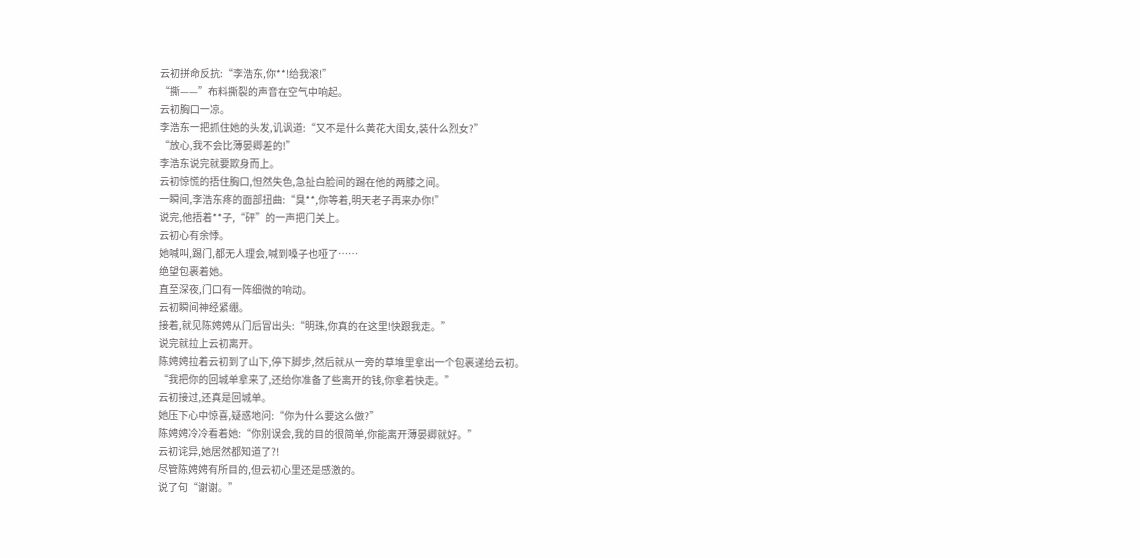云初拼命反抗:“李浩东,你**!给我滚!”
“撕——”布料撕裂的声音在空气中响起。
云初胸口一凉。
李浩东一把抓住她的头发,讥讽道:“又不是什么黄花大闺女,装什么烈女?”
“放心,我不会比薄晏卿差的!”
李浩东说完就要欺身而上。
云初惊慌的捂住胸口,怛然失色,急扯白脸间的踢在他的两膝之间。
一瞬间,李浩东疼的面部扭曲:“臭**,你等着,明天老子再来办你!”
说完,他捂着**子,“砰”的一声把门关上。
云初心有余悸。
她喊叫,踢门,都无人理会,喊到嗓子也哑了……
绝望包裹着她。
直至深夜,门口有一阵细微的响动。
云初瞬间神经紧绷。
接着,就见陈娉娉从门后冒出头:“明珠,你真的在这里!快跟我走。”
说完就拉上云初离开。
陈娉娉拉着云初到了山下,停下脚步,然后就从一旁的草堆里拿出一个包裹递给云初。
“我把你的回城单拿来了,还给你准备了些离开的钱,你拿着快走。”
云初接过,还真是回城单。
她压下心中惊喜,疑惑地问:“你为什么要这么做?”
陈娉娉冷冷看着她:“你别误会,我的目的很简单,你能离开薄晏卿就好。”
云初诧异,她居然都知道了?!
尽管陈娉娉有所目的,但云初心里还是感激的。
说了句“谢谢。”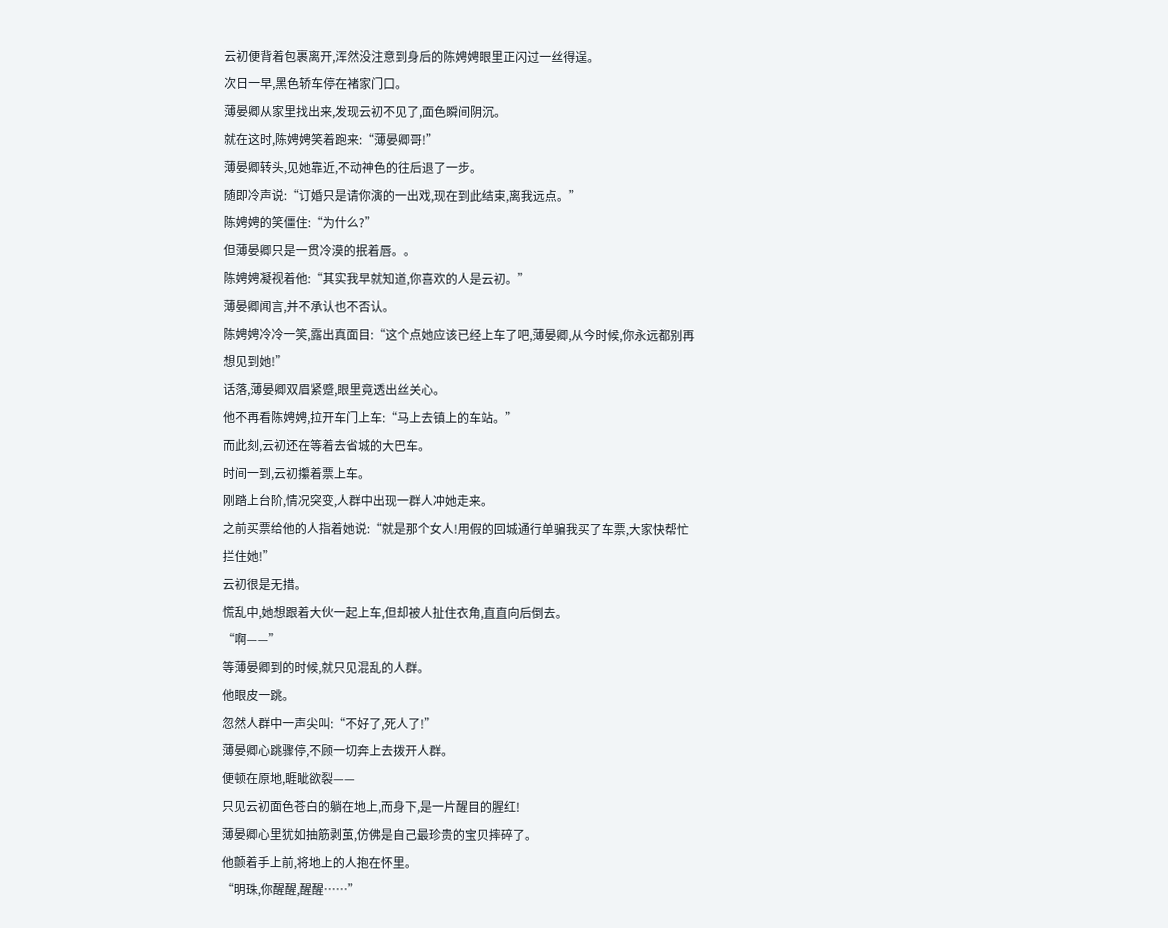云初便背着包裹离开,浑然没注意到身后的陈娉娉眼里正闪过一丝得逞。
次日一早,黑色轿车停在褚家门口。
薄晏卿从家里找出来,发现云初不见了,面色瞬间阴沉。
就在这时,陈娉娉笑着跑来:“薄晏卿哥!”
薄晏卿转头,见她靠近,不动神色的往后退了一步。
随即冷声说:“订婚只是请你演的一出戏,现在到此结束,离我远点。”
陈娉娉的笑僵住:“为什么?”
但薄晏卿只是一贯冷漠的抿着唇。。
陈娉娉凝视着他:“其实我早就知道,你喜欢的人是云初。”
薄晏卿闻言,并不承认也不否认。
陈娉娉冷冷一笑,露出真面目:“这个点她应该已经上车了吧,薄晏卿,从今时候,你永远都别再想见到她!”
话落,薄晏卿双眉紧蹙,眼里竟透出丝关心。
他不再看陈娉娉,拉开车门上车:“马上去镇上的车站。”
而此刻,云初还在等着去省城的大巴车。
时间一到,云初攥着票上车。
刚踏上台阶,情况突变,人群中出现一群人冲她走来。
之前买票给他的人指着她说:“就是那个女人!用假的回城通行单骗我买了车票,大家快帮忙拦住她!”
云初很是无措。
慌乱中,她想跟着大伙一起上车,但却被人扯住衣角,直直向后倒去。
“啊——”
等薄晏卿到的时候,就只见混乱的人群。
他眼皮一跳。
忽然人群中一声尖叫:“不好了,死人了!”
薄晏卿心跳骤停,不顾一切奔上去拨开人群。
便顿在原地,睚眦欲裂——
只见云初面色苍白的躺在地上,而身下,是一片醒目的腥红!
薄晏卿心里犹如抽筋剥茧,仿佛是自己最珍贵的宝贝摔碎了。
他颤着手上前,将地上的人抱在怀里。
“明珠,你醒醒,醒醒……”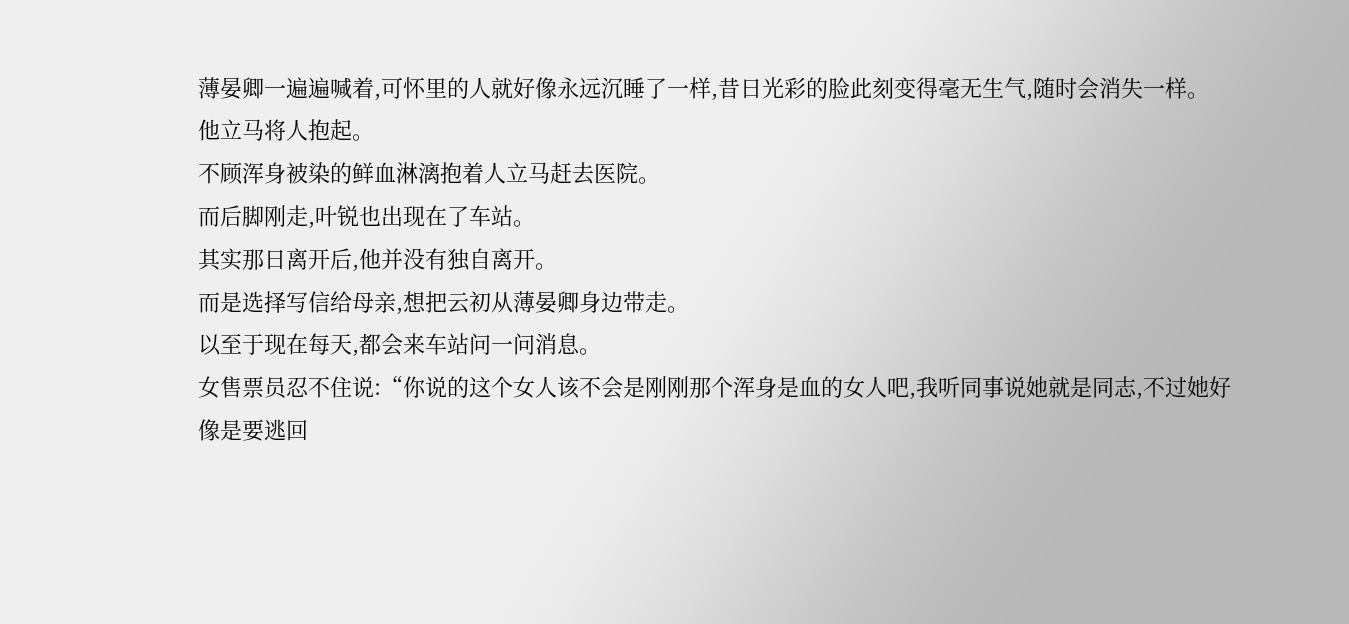薄晏卿一遍遍喊着,可怀里的人就好像永远沉睡了一样,昔日光彩的脸此刻变得毫无生气,随时会消失一样。
他立马将人抱起。
不顾浑身被染的鲜血淋漓抱着人立马赶去医院。
而后脚刚走,叶锐也出现在了车站。
其实那日离开后,他并没有独自离开。
而是选择写信给母亲,想把云初从薄晏卿身边带走。
以至于现在每天,都会来车站问一问消息。
女售票员忍不住说:“你说的这个女人该不会是刚刚那个浑身是血的女人吧,我听同事说她就是同志,不过她好像是要逃回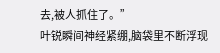去,被人抓住了。”
叶锐瞬间神经紧绷,脑袋里不断浮现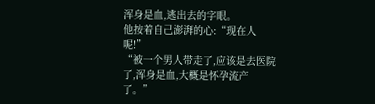浑身是血,逃出去的字眼。
他按着自己澎湃的心:“现在人呢!”
“被一个男人带走了,应该是去医院了,浑身是血,大概是怀孕流产了。”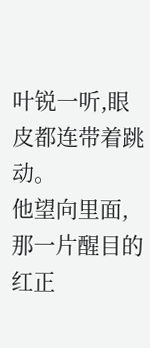叶锐一听,眼皮都连带着跳动。
他望向里面,那一片醒目的红正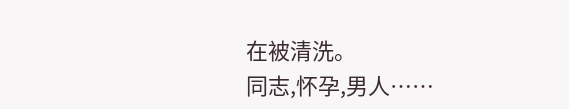在被清洗。
同志,怀孕,男人……